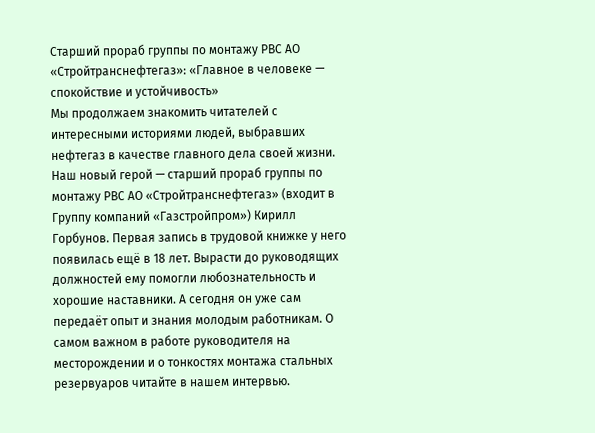Старший прораб группы по монтажу РВС АО «Стройтранснефтегаз»: «Главное в человеке — спокойствие и устойчивость»
Мы продолжаем знакомить читателей с интересными историями людей, выбравших нефтегаз в качестве главного дела своей жизни. Наш новый герой — старший прораб группы по монтажу РВС АО «Стройтранснефтегаз» (входит в Группу компаний «Газстройпром») Кирилл Горбунов. Первая запись в трудовой книжке у него появилась ещё в 18 лет. Вырасти до руководящих должностей ему помогли любознательность и хорошие наставники. А сегодня он уже сам передаёт опыт и знания молодым работникам. О самом важном в работе руководителя на месторождении и о тонкостях монтажа стальных резервуаров читайте в нашем интервью.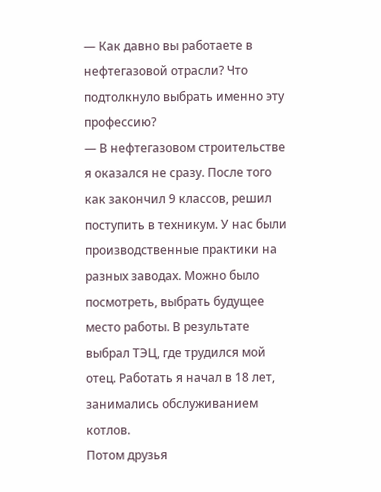— Как давно вы работаете в нефтегазовой отрасли? Что подтолкнуло выбрать именно эту профессию?
— В нефтегазовом строительстве я оказался не сразу. После того как закончил 9 классов, решил поступить в техникум. У нас были производственные практики на разных заводах. Можно было посмотреть, выбрать будущее место работы. В результате выбрал ТЭЦ, где трудился мой отец. Работать я начал в 18 лет, занимались обслуживанием котлов.
Потом друзья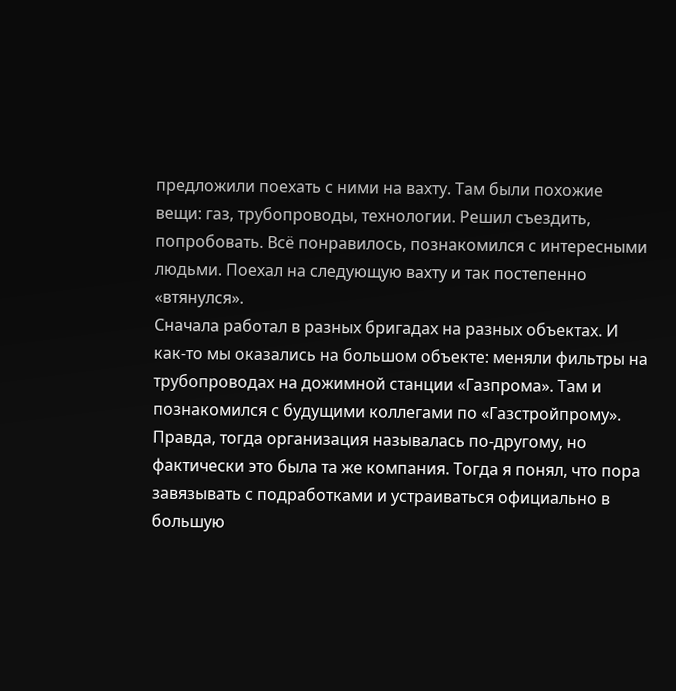предложили поехать с ними на вахту. Там были похожие вещи: газ, трубопроводы, технологии. Решил съездить, попробовать. Всё понравилось, познакомился с интересными людьми. Поехал на следующую вахту и так постепенно «втянулся».
Сначала работал в разных бригадах на разных объектах. И как‑то мы оказались на большом объекте: меняли фильтры на трубопроводах на дожимной станции «Газпрома». Там и познакомился с будущими коллегами по «Газстройпрому». Правда, тогда организация называлась по-другому, но фактически это была та же компания. Тогда я понял, что пора завязывать с подработками и устраиваться официально в большую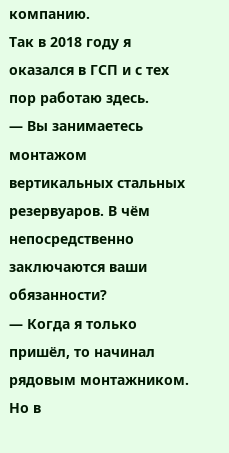компанию.
Так в 2018 году я оказался в ГСП и с тех пор работаю здесь.
— Вы занимаетесь монтажом вертикальных стальных резервуаров. В чём непосредственно заключаются ваши обязанности?
— Когда я только пришёл, то начинал рядовым монтажником. Но в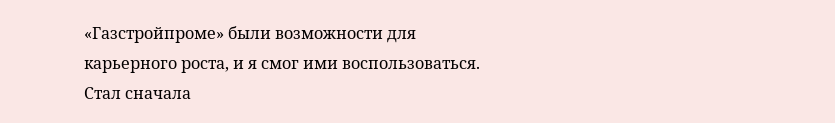«Газстройпроме» были возможности для карьерного роста, и я смог ими воспользоваться. Стал сначала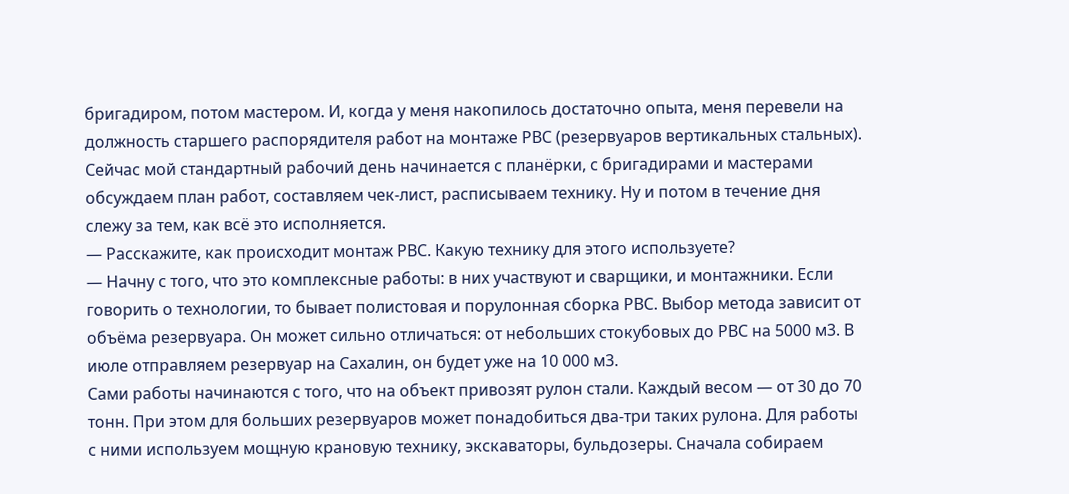бригадиром, потом мастером. И, когда у меня накопилось достаточно опыта, меня перевели на должность старшего распорядителя работ на монтаже РВС (резервуаров вертикальных стальных).
Сейчас мой стандартный рабочий день начинается с планёрки, с бригадирами и мастерами обсуждаем план работ, составляем чек-лист, расписываем технику. Ну и потом в течение дня слежу за тем, как всё это исполняется.
— Расскажите, как происходит монтаж РВС. Какую технику для этого используете?
— Начну с того, что это комплексные работы: в них участвуют и сварщики, и монтажники. Если говорить о технологии, то бывает полистовая и порулонная сборка РВС. Выбор метода зависит от объёма резервуара. Он может сильно отличаться: от небольших стокубовых до РВС на 5000 м3. В июле отправляем резервуар на Сахалин, он будет уже на 10 000 м3.
Сами работы начинаются с того, что на объект привозят рулон стали. Каждый весом — от 30 до 70 тонн. При этом для больших резервуаров может понадобиться два-три таких рулона. Для работы с ними используем мощную крановую технику, экскаваторы, бульдозеры. Сначала собираем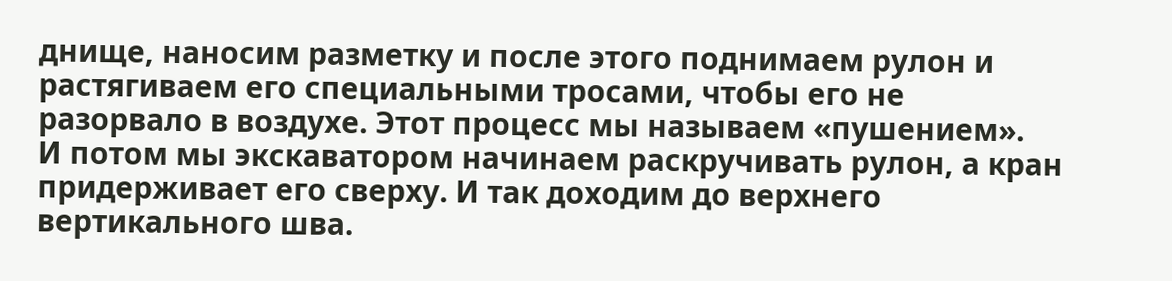днище, наносим разметку и после этого поднимаем рулон и растягиваем его специальными тросами, чтобы его не разорвало в воздухе. Этот процесс мы называем «пушением».
И потом мы экскаватором начинаем раскручивать рулон, а кран придерживает его сверху. И так доходим до верхнего вертикального шва.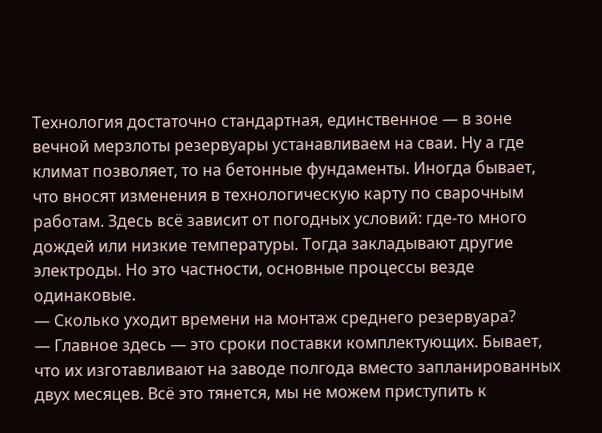Технология достаточно стандартная, единственное — в зоне вечной мерзлоты резервуары устанавливаем на сваи. Ну а где климат позволяет, то на бетонные фундаменты. Иногда бывает, что вносят изменения в технологическую карту по сварочным работам. Здесь всё зависит от погодных условий: где‑то много дождей или низкие температуры. Тогда закладывают другие электроды. Но это частности, основные процессы везде одинаковые.
— Сколько уходит времени на монтаж среднего резервуара?
— Главное здесь — это сроки поставки комплектующих. Бывает, что их изготавливают на заводе полгода вместо запланированных двух месяцев. Всё это тянется, мы не можем приступить к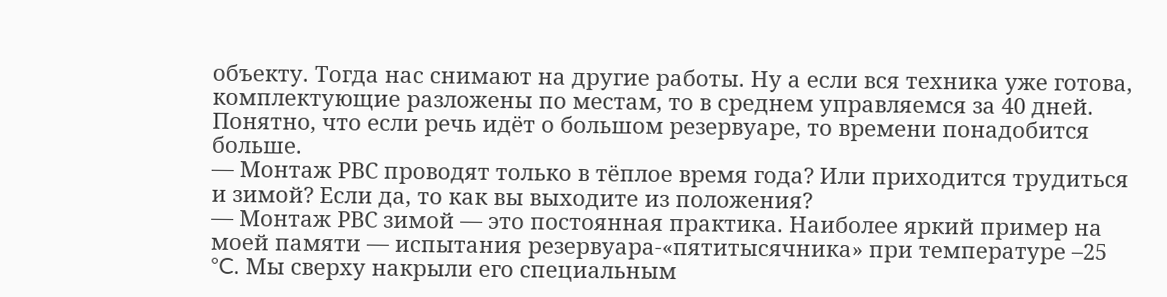объекту. Тогда нас снимают на другие работы. Ну а если вся техника уже готова, комплектующие разложены по местам, то в среднем управляемся за 40 дней. Понятно, что если речь идёт о большом резервуаре, то времени понадобится больше.
— Монтаж РВС проводят только в тёплое время года? Или приходится трудиться и зимой? Если да, то как вы выходите из положения?
— Монтаж РВС зимой — это постоянная практика. Наиболее яркий пример на моей памяти — испытания резервуара-«пятитысячника» при температуре –25 °C. Мы сверху накрыли его специальным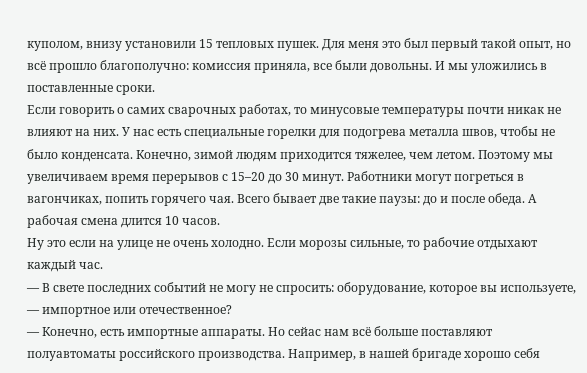куполом, внизу установили 15 тепловых пушек. Для меня это был первый такой опыт, но всё прошло благополучно: комиссия приняла, все были довольны. И мы уложились в поставленные сроки.
Если говорить о самих сварочных работах, то минусовые температуры почти никак не влияют на них. У нас есть специальные горелки для подогрева металла швов, чтобы не было конденсата. Конечно, зимой людям приходится тяжелее, чем летом. Поэтому мы увеличиваем время перерывов с 15–20 до 30 минут. Работники могут погреться в вагончиках, попить горячего чая. Всего бывает две такие паузы: до и после обеда. А рабочая смена длится 10 часов.
Ну это если на улице не очень холодно. Если морозы сильные, то рабочие отдыхают каждый час.
— В свете последних событий не могу не спросить: оборудование, которое вы используете, — импортное или отечественное?
— Конечно, есть импортные аппараты. Но сейас нам всё больше поставляют полуавтоматы российского производства. Например, в нашей бригаде хорошо себя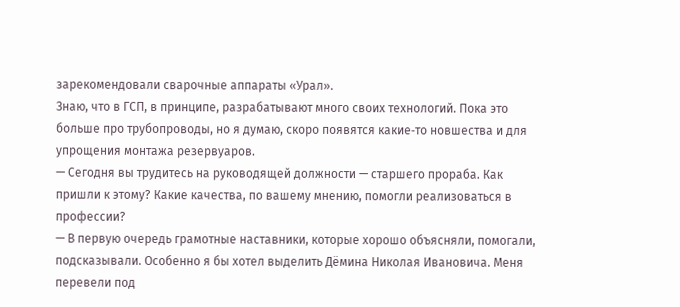зарекомендовали сварочные аппараты «Урал».
Знаю, что в ГСП, в принципе, разрабатывают много своих технологий. Пока это больше про трубопроводы, но я думаю, скоро появятся какие‑то новшества и для упрощения монтажа резервуаров.
— Сегодня вы трудитесь на руководящей должности — старшего прораба. Как пришли к этому? Какие качества, по вашему мнению, помогли реализоваться в профессии?
— В первую очередь грамотные наставники, которые хорошо объясняли, помогали, подсказывали. Особенно я бы хотел выделить Дёмина Николая Ивановича. Меня перевели под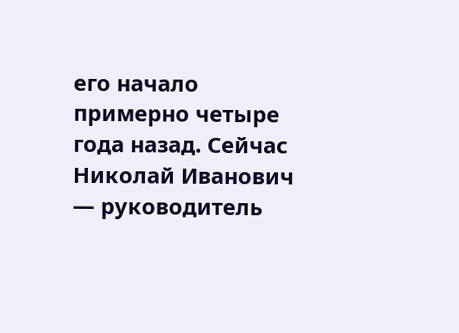его начало примерно четыре года назад. Сейчас Николай Иванович — руководитель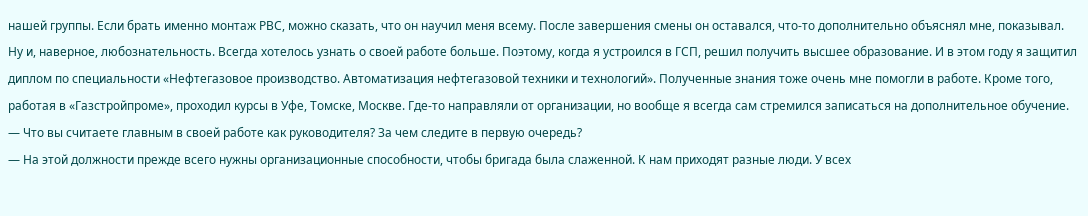нашей группы. Если брать именно монтаж РВС, можно сказать, что он научил меня всему. После завершения смены он оставался, что‑то дополнительно объяснял мне, показывал.
Ну и, наверное, любознательность. Всегда хотелось узнать о своей работе больше. Поэтому, когда я устроился в ГСП, решил получить высшее образование. И в этом году я защитил диплом по специальности «Нефтегазовое производство. Автоматизация нефтегазовой техники и технологий». Полученные знания тоже очень мне помогли в работе. Кроме того, работая в «Газстройпроме», проходил курсы в Уфе, Томске, Москве. Где‑то направляли от организации, но вообще я всегда сам стремился записаться на дополнительное обучение.
— Что вы считаете главным в своей работе как руководителя? За чем следите в первую очередь?
— На этой должности прежде всего нужны организационные способности, чтобы бригада была слаженной. К нам приходят разные люди. У всех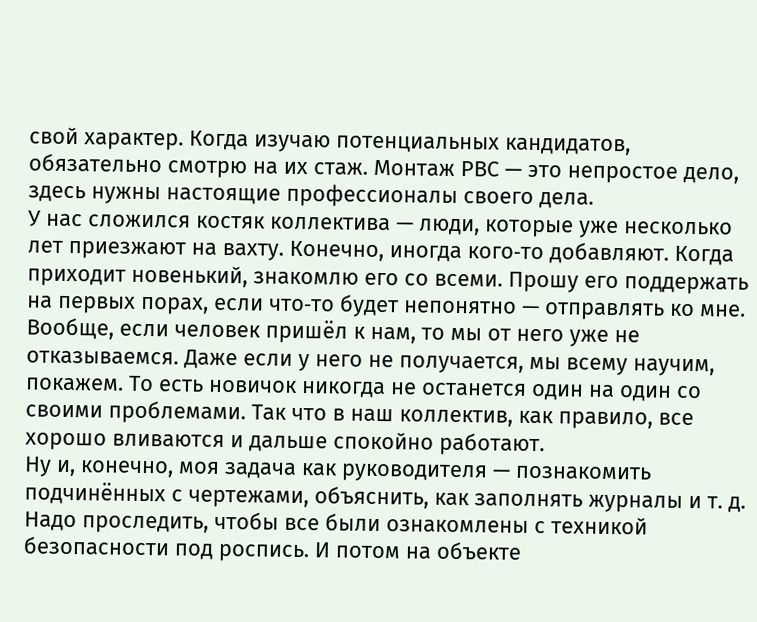свой характер. Когда изучаю потенциальных кандидатов, обязательно смотрю на их стаж. Монтаж РВС — это непростое дело, здесь нужны настоящие профессионалы своего дела.
У нас сложился костяк коллектива — люди, которые уже несколько лет приезжают на вахту. Конечно, иногда кого‑то добавляют. Когда приходит новенький, знакомлю его со всеми. Прошу его поддержать на первых порах, если что‑то будет непонятно — отправлять ко мне. Вообще, если человек пришёл к нам, то мы от него уже не отказываемся. Даже если у него не получается, мы всему научим, покажем. То есть новичок никогда не останется один на один со своими проблемами. Так что в наш коллектив, как правило, все хорошо вливаются и дальше спокойно работают.
Ну и, конечно, моя задача как руководителя — познакомить подчинённых с чертежами, объяснить, как заполнять журналы и т. д. Надо проследить, чтобы все были ознакомлены с техникой безопасности под роспись. И потом на объекте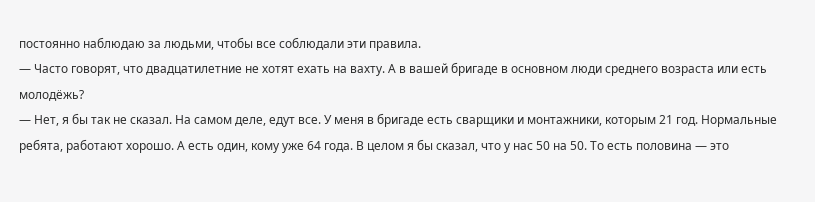постоянно наблюдаю за людьми, чтобы все соблюдали эти правила.
— Часто говорят, что двадцатилетние не хотят ехать на вахту. А в вашей бригаде в основном люди среднего возраста или есть молодёжь?
— Нет, я бы так не сказал. На самом деле, едут все. У меня в бригаде есть сварщики и монтажники, которым 21 год. Нормальные ребята, работают хорошо. А есть один, кому уже 64 года. В целом я бы сказал, что у нас 50 на 50. То есть половина — это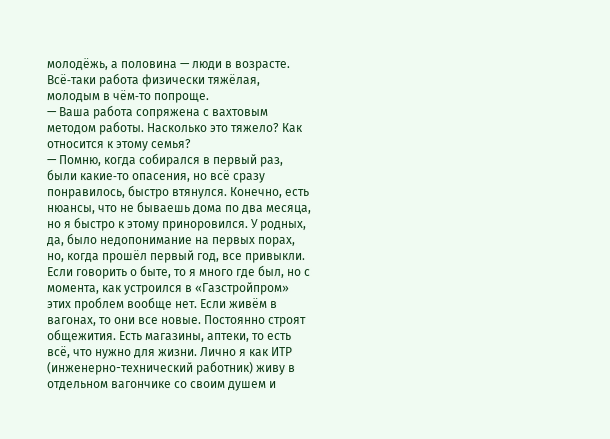молодёжь, а половина — люди в возрасте. Всё‑таки работа физически тяжёлая, молодым в чём‑то попроще.
— Ваша работа сопряжена с вахтовым методом работы. Насколько это тяжело? Как относится к этому семья?
— Помню, когда собирался в первый раз, были какие‑то опасения, но всё сразу понравилось, быстро втянулся. Конечно, есть нюансы, что не бываешь дома по два месяца, но я быстро к этому приноровился. У родных, да, было недопонимание на первых порах, но, когда прошёл первый год, все привыкли.
Если говорить о быте, то я много где был, но с момента, как устроился в «Газстройпром» этих проблем вообще нет. Если живём в вагонах, то они все новые. Постоянно строят общежития. Есть магазины, аптеки, то есть всё, что нужно для жизни. Лично я как ИТР (инженерно-технический работник) живу в отдельном вагончике со своим душем и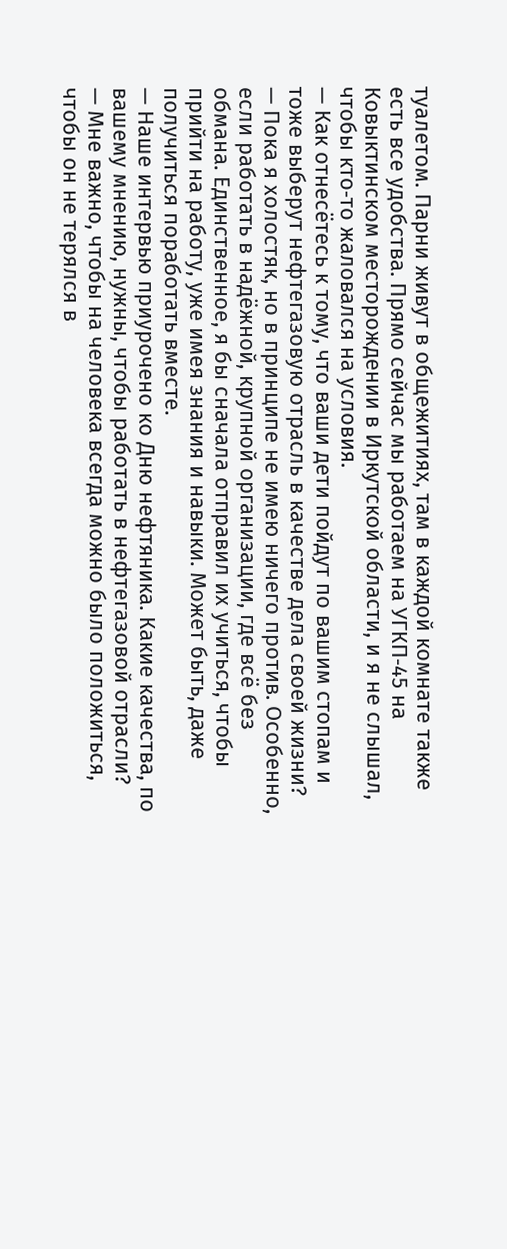туалетом. Парни живут в общежитиях, там в каждой комнате также есть все удобства. Прямо сейчас мы работаем на УГКП‑45 на Ковыктинском месторождении в Иркутской области, и я не слышал, чтобы кто‑то жаловался на условия.
— Как отнесётесь к тому, что ваши дети пойдут по вашим стопам и тоже выберут нефтегазовую отрасль в качестве дела своей жизни?
— Пока я холостяк, но в принципе не имею ничего против. Особенно, если работать в надёжной, крупной организации, где всё без обмана. Единственное, я бы сначала отправил их учиться, чтобы прийти на работу, уже имея знания и навыки. Может быть, даже получиться поработать вместе.
— Наше интервью приурочено ко Дню нефтяника. Какие качества, по вашему мнению, нужны, чтобы работать в нефтегазовой отрасли?
— Мне важно, чтобы на человека всегда можно было положиться, чтобы он не терялся в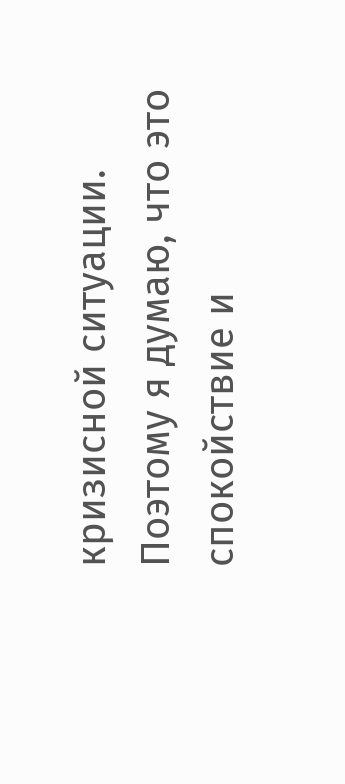кризисной ситуации. Поэтому я думаю, что это спокойствие и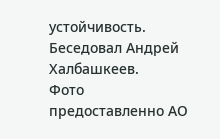устойчивость.
Беседовал Андрей Халбашкеев.
Фото предоставленно АО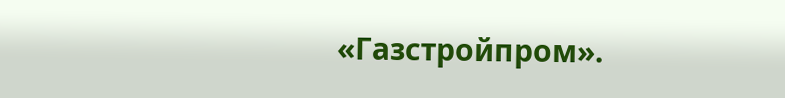«Газстройпром».